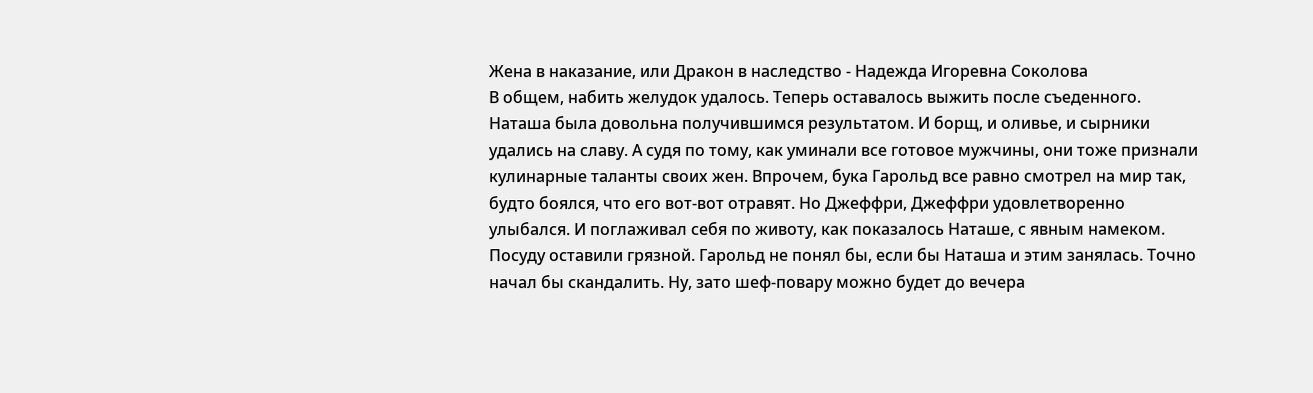Жена в наказание, или Дракон в наследство - Надежда Игоревна Соколова
В общем, набить желудок удалось. Теперь оставалось выжить после съеденного.
Наташа была довольна получившимся результатом. И борщ, и оливье, и сырники удались на славу. А судя по тому, как уминали все готовое мужчины, они тоже признали кулинарные таланты своих жен. Впрочем, бука Гарольд все равно смотрел на мир так, будто боялся, что его вот-вот отравят. Но Джеффри, Джеффри удовлетворенно улыбался. И поглаживал себя по животу, как показалось Наташе, с явным намеком.
Посуду оставили грязной. Гарольд не понял бы, если бы Наташа и этим занялась. Точно начал бы скандалить. Ну, зато шеф-повару можно будет до вечера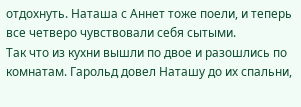отдохнуть. Наташа с Аннет тоже поели, и теперь все четверо чувствовали себя сытыми.
Так что из кухни вышли по двое и разошлись по комнатам. Гарольд довел Наташу до их спальни,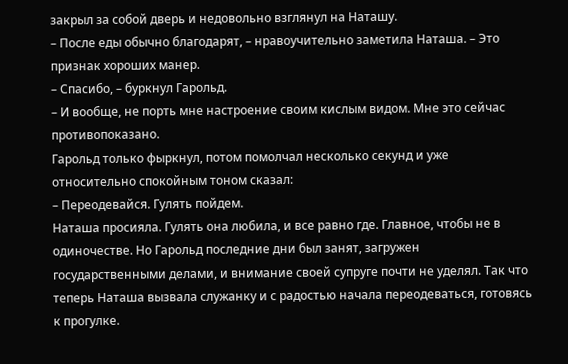закрыл за собой дверь и недовольно взглянул на Наташу.
– После еды обычно благодарят, – нравоучительно заметила Наташа. – Это признак хороших манер.
– Спасибо, – буркнул Гарольд.
– И вообще, не порть мне настроение своим кислым видом. Мне это сейчас противопоказано.
Гарольд только фыркнул, потом помолчал несколько секунд и уже относительно спокойным тоном сказал:
– Переодевайся. Гулять пойдем.
Наташа просияла. Гулять она любила, и все равно где. Главное, чтобы не в одиночестве. Но Гарольд последние дни был занят, загружен государственными делами, и внимание своей супруге почти не уделял. Так что теперь Наташа вызвала служанку и с радостью начала переодеваться, готовясь к прогулке.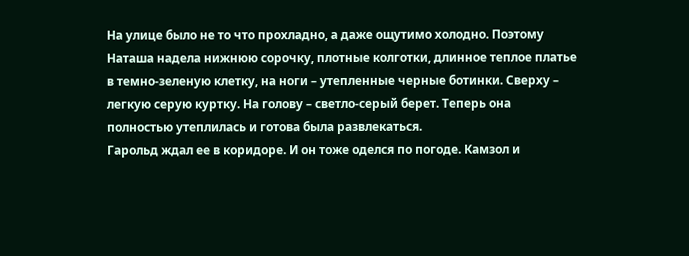На улице было не то что прохладно, а даже ощутимо холодно. Поэтому Наташа надела нижнюю сорочку, плотные колготки, длинное теплое платье в темно-зеленую клетку, на ноги – утепленные черные ботинки. Сверху – легкую серую куртку. На голову – светло-серый берет. Теперь она полностью утеплилась и готова была развлекаться.
Гарольд ждал ее в коридоре. И он тоже оделся по погоде. Камзол и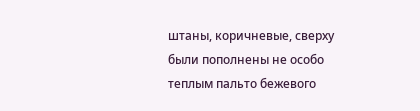штаны, коричневые, сверху были пополнены не особо теплым пальто бежевого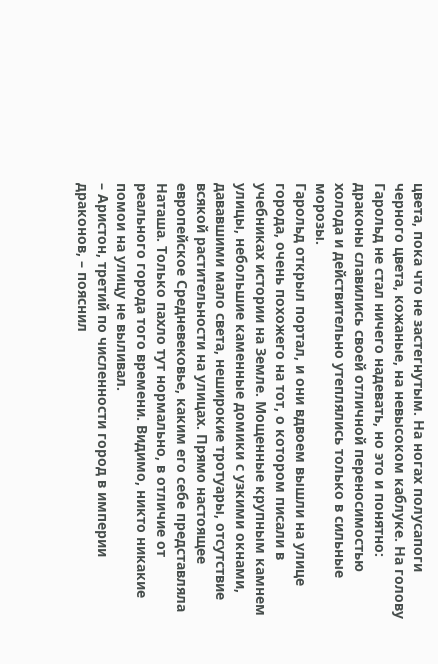цвета, пока что не застегнутым. На ногах полусапоги черного цвета, кожаные, на невысоком каблуке. На голову Гарольд не стал ничего надевать, но это и понятно: драконы славились своей отличной переносимостью холода и действительно утеплялись только в сильные морозы.
Гарольд открыл портал, и они вдвоем вышли на улице города, очень похожего на тот, о котором писали в учебниках истории на Земле. Мощенные крупным камнем улицы, небольшие каменные домики с узкими окнами, дававшими мало света, неширокие тротуары, отсутствие всякой растительности на улицах. Прямо настоящее европейское Средневековье, каким его себе представляла Наташа. Только пахло тут нормально, в отличие от реального города того времени. Видимо, никто никакие помои на улицу не выливал.
– Аристон, третий по численности город в империи драконов, – пояснил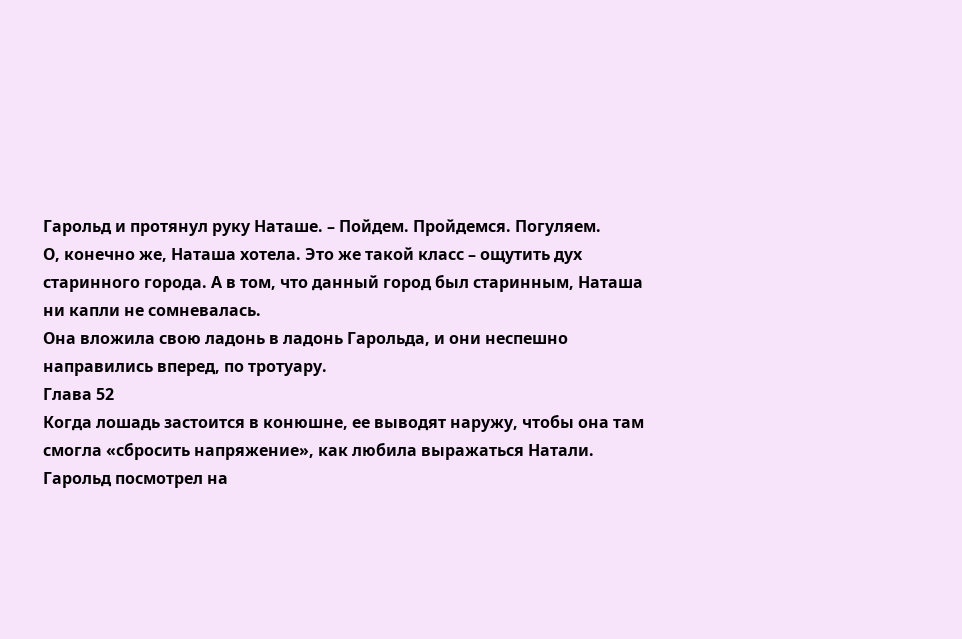Гарольд и протянул руку Наташе. – Пойдем. Пройдемся. Погуляем.
О, конечно же, Наташа хотела. Это же такой класс – ощутить дух старинного города. А в том, что данный город был старинным, Наташа ни капли не сомневалась.
Она вложила свою ладонь в ладонь Гарольда, и они неспешно направились вперед, по тротуару.
Глава 52
Когда лошадь застоится в конюшне, ее выводят наружу, чтобы она там смогла «сбросить напряжение», как любила выражаться Натали. Гарольд посмотрел на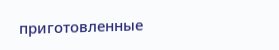приготовленные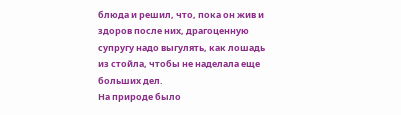блюда и решил, что, пока он жив и здоров после них, драгоценную супругу надо выгулять, как лошадь из стойла, чтобы не наделала еще больших дел.
На природе было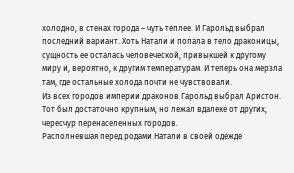холодно, в стенах города – чуть теплее. И Гарольд выбрал последний вариант. Хоть Натали и попала в тело драконицы, сущность ее осталась человеческой, привыкшей к другому миру и, вероятно, к другим температурам. И теперь она мерзла там, где остальные холода почти не чувствовали.
Из всех городов империи драконов Гарольд выбрал Аристон. Тот был достаточно крупным, но лежал вдалеке от других, чересчур перенаселенных городов.
Располневшая перед родами Натали в своей одежде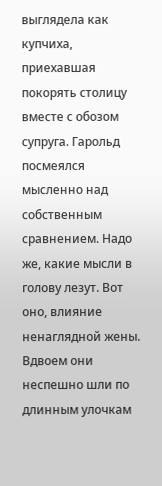выглядела как купчиха, приехавшая покорять столицу вместе с обозом супруга. Гарольд посмеялся мысленно над собственным сравнением. Надо же, какие мысли в голову лезут. Вот оно, влияние ненаглядной жены.
Вдвоем они неспешно шли по длинным улочкам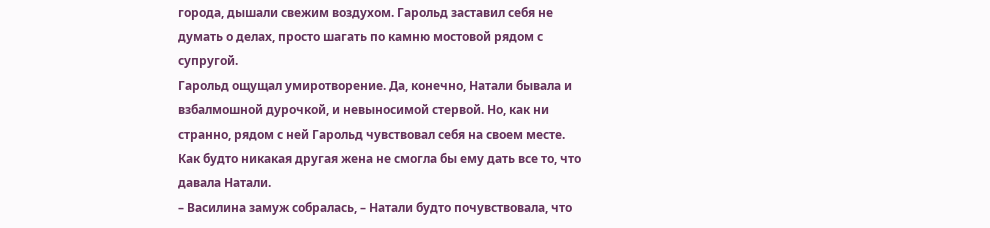города, дышали свежим воздухом. Гарольд заставил себя не думать о делах, просто шагать по камню мостовой рядом с супругой.
Гарольд ощущал умиротворение. Да, конечно, Натали бывала и взбалмошной дурочкой, и невыносимой стервой. Но, как ни странно, рядом с ней Гарольд чувствовал себя на своем месте. Как будто никакая другая жена не смогла бы ему дать все то, что давала Натали.
– Василина замуж собралась, – Натали будто почувствовала, что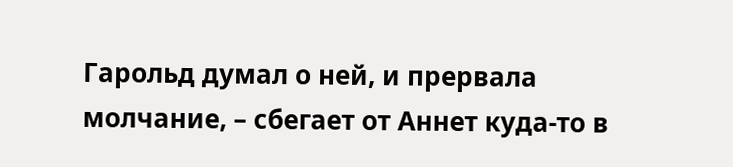Гарольд думал о ней, и прервала молчание, – сбегает от Аннет куда-то в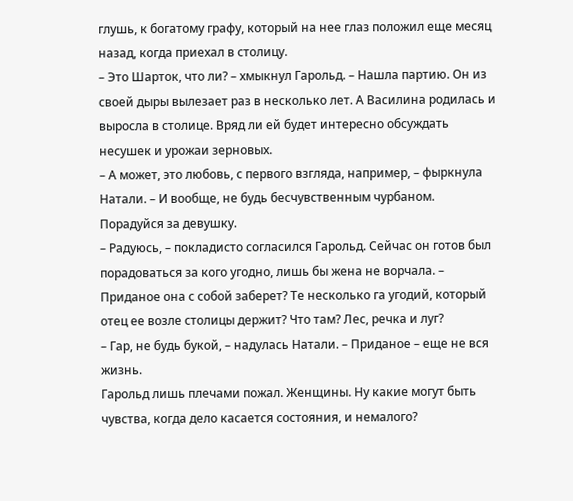глушь, к богатому графу, который на нее глаз положил еще месяц назад, когда приехал в столицу.
– Это Шарток, что ли? – хмыкнул Гарольд. – Нашла партию. Он из своей дыры вылезает раз в несколько лет. А Василина родилась и выросла в столице. Вряд ли ей будет интересно обсуждать несушек и урожаи зерновых.
– А может, это любовь, с первого взгляда, например, – фыркнула Натали. – И вообще, не будь бесчувственным чурбаном. Порадуйся за девушку.
– Радуюсь, – покладисто согласился Гарольд. Сейчас он готов был порадоваться за кого угодно, лишь бы жена не ворчала. – Приданое она с собой заберет? Те несколько га угодий, который отец ее возле столицы держит? Что там? Лес, речка и луг?
– Гар, не будь букой, – надулась Натали. – Приданое – еще не вся жизнь.
Гарольд лишь плечами пожал. Женщины. Ну какие могут быть чувства, когда дело касается состояния, и немалого?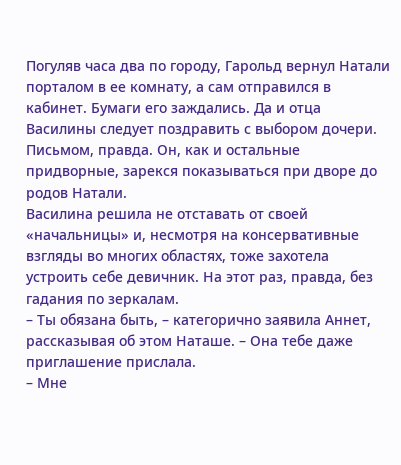Погуляв часа два по городу, Гарольд вернул Натали порталом в ее комнату, а сам отправился в кабинет. Бумаги его заждались. Да и отца Василины следует поздравить с выбором дочери. Письмом, правда. Он, как и остальные придворные, зарекся показываться при дворе до родов Натали.
Василина решила не отставать от своей «начальницы» и, несмотря на консервативные взгляды во многих областях, тоже захотела устроить себе девичник. На этот раз, правда, без гадания по зеркалам.
– Ты обязана быть, – категорично заявила Аннет, рассказывая об этом Наташе. – Она тебе даже приглашение прислала.
– Мне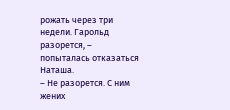рожать через три недели. Гарольд разорется, – попыталась отказаться Наташа.
– Не разорется. С ним жених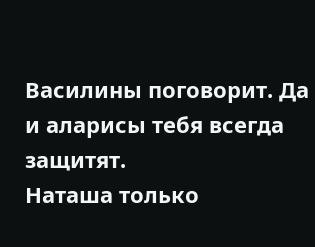Василины поговорит. Да и аларисы тебя всегда защитят.
Наташа только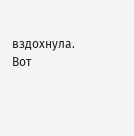вздохнула. Вот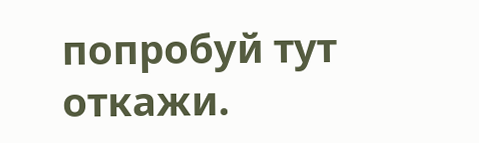попробуй тут откажи.